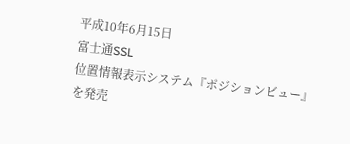平成10年6月15日
富士通SSL
位置情報表示システム『ポジションビュー』を発売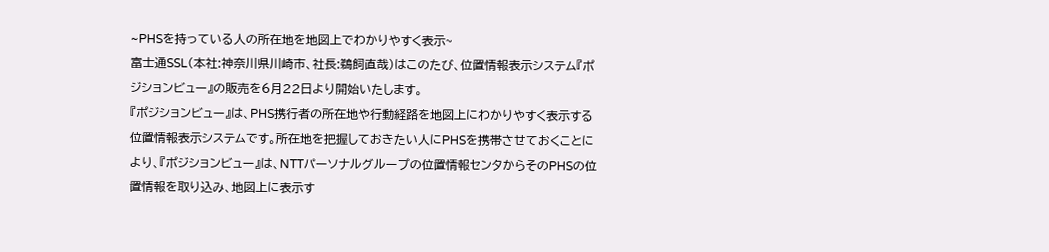~PHSを持っている人の所在地を地図上でわかりやすく表示~
富士通SSL(本社:神奈川県川崎市、社長:鵜飼直哉)はこのたび、位置情報表示システム『ポジションビュー』の販売を6月22日より開始いたします。
『ポジションビュー』は、PHS携行者の所在地や行動経路を地図上にわかりやすく表示する位置情報表示システムです。所在地を把握しておきたい人にPHSを携帯させておくことにより、『ポジションビュー』は、NTTパーソナルグループの位置情報センタからそのPHSの位置情報を取り込み、地図上に表示す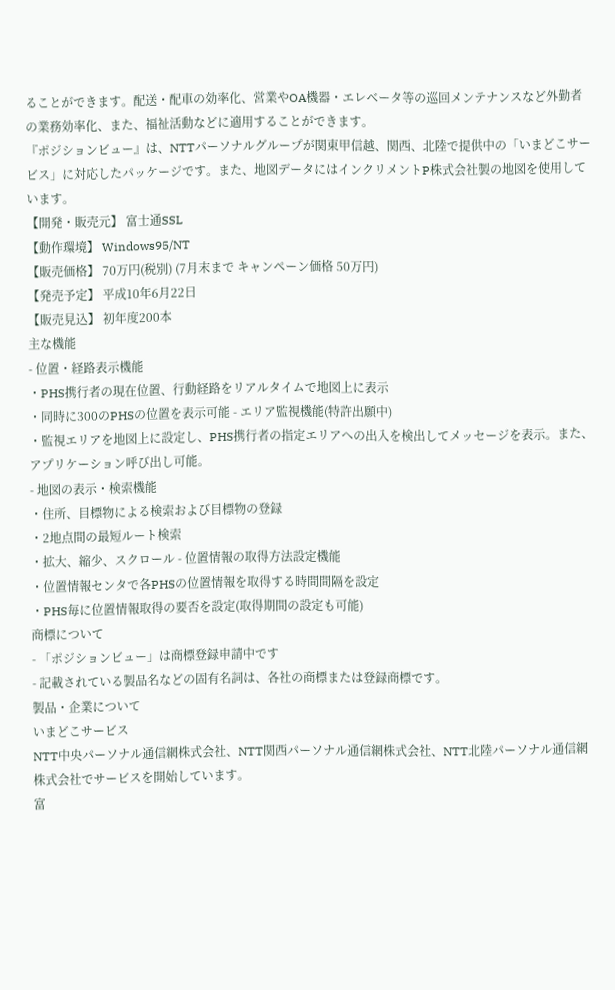ることができます。配送・配車の効率化、営業やOA機器・エレベータ等の巡回メンテナンスなど外勤者の業務効率化、また、福祉活動などに適用することができます。
『ポジションビュー』は、NTTパーソナルグループが関東甲信越、関西、北陸で提供中の「いまどこサービス」に対応したパッケージです。また、地図データにはインクリメントP株式会社製の地図を使用しています。
【開発・販売元】 富士通SSL
【動作環境】 Windows95/NT
【販売価格】 70万円(税別) (7月末まで キャンペーン価格 50万円)
【発売予定】 平成10年6月22日
【販売見込】 初年度200本
主な機能
- 位置・経路表示機能
・PHS携行者の現在位置、行動経路をリアルタイムで地図上に表示
・同時に300のPHSの位置を表示可能 - エリア監視機能(特許出願中)
・監視エリアを地図上に設定し、PHS携行者の指定エリアへの出入を検出してメッセージを表示。また、アプリケーション呼び出し可能。
- 地図の表示・検索機能
・住所、目標物による検索および目標物の登録
・2地点間の最短ルート検索
・拡大、縮少、スクロール - 位置情報の取得方法設定機能
・位置情報センタで各PHSの位置情報を取得する時間間隔を設定
・PHS毎に位置情報取得の要否を設定(取得期間の設定も可能)
商標について
- 「ポジションビュー」は商標登録申請中です
- 記載されている製品名などの固有名詞は、各社の商標または登録商標です。
製品・企業について
いまどこサービス
NTT中央パーソナル通信網株式会社、NTT関西パーソナル通信網株式会社、NTT北陸パーソナル通信網株式会社でサービスを開始しています。
富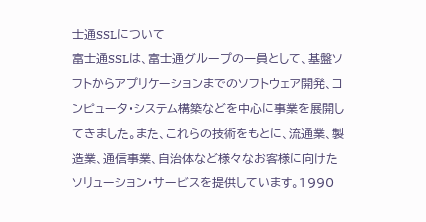士通SSLについて
富士通SSLは、富士通グループの一員として、基盤ソフトからアプリケーションまでのソフトウェア開発、コンピュータ・システム構築などを中心に事業を展開してきました。また、これらの技術をもとに、流通業、製造業、通信事業、自治体など様々なお客様に向けたソリューション・サービスを提供しています。1990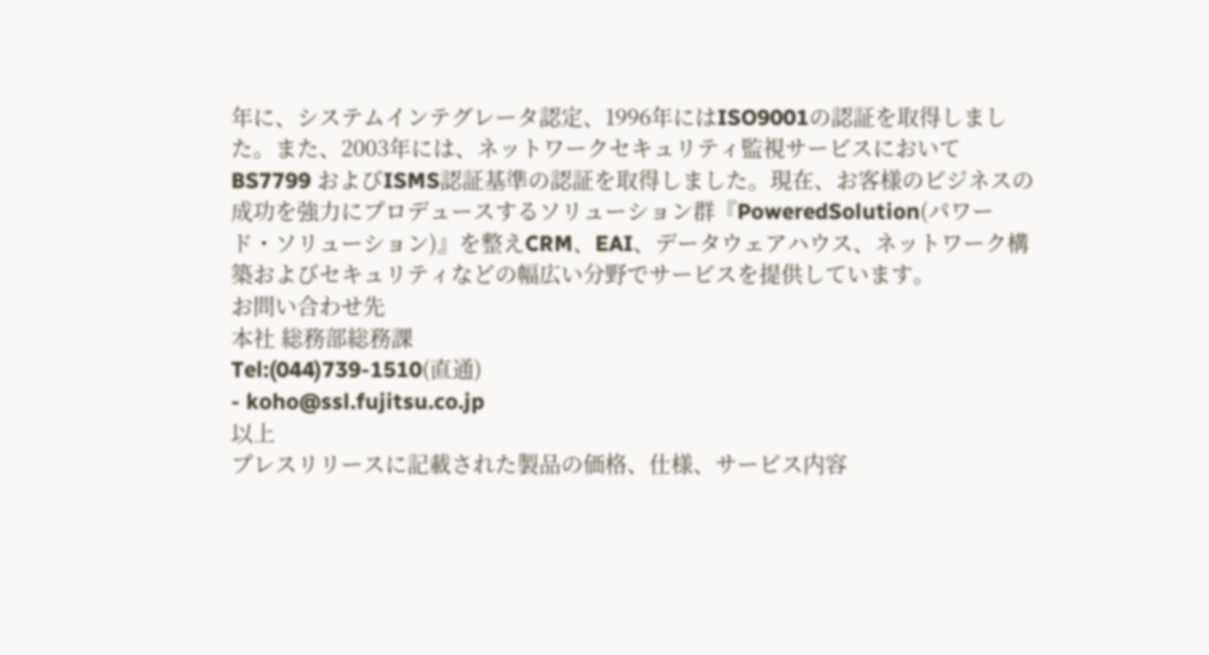年に、システムインテグレータ認定、1996年にはISO9001の認証を取得しました。また、2003年には、ネットワークセキュリティ監視サービスにおいてBS7799 およびISMS認証基準の認証を取得しました。現在、お客様のビジネスの成功を強力にプロデュースするソリューション群『PoweredSolution(パワード・ソリューション)』を整えCRM、EAI、データウェアハウス、ネットワーク構築およびセキュリティなどの幅広い分野でサービスを提供しています。
お問い合わせ先
本社 総務部総務課
Tel:(044)739-1510(直通)
- koho@ssl.fujitsu.co.jp
以上
プレスリリースに記載された製品の価格、仕様、サービス内容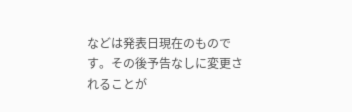などは発表日現在のものです。その後予告なしに変更されることが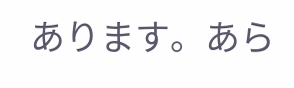あります。あら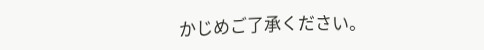かじめご了承ください。